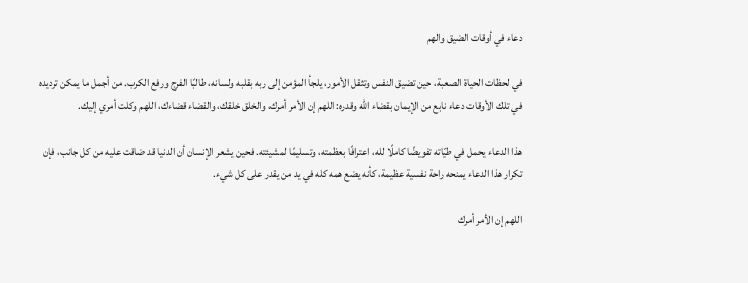دعاء في أوقات الضيق والهم

في لحظات الحياة الصعبة، حين تضيق النفس وتثقل الأمور، يلجأ المؤمن إلى ربه بقلبه ولسانه، طالبًا الفرج ورفع الكرب. من أجمل ما يمكن ترديده في تلك الأوقات دعاء نابع من الإيمان بقضاء الله وقدره: اللهم إن الأمر أمرك، والخلق خلقك، والقضاء قضاءك، اللهم وكلت أمري إليك.

هذا الدعاء يحمل في طيّاته تفويضًا كاملًا لله، اعترافًا بعظمته، وتسليمًا لمشيئته. فحين يشعر الإنسان أن الدنيا قد ضاقت عليه من كل جانب، فإن تكرار هذا الدعاء يمنحه راحة نفسية عظيمة، كأنه يضع همه كله في يد من يقدر على كل شيء.

اللهم إن الأمر أمرك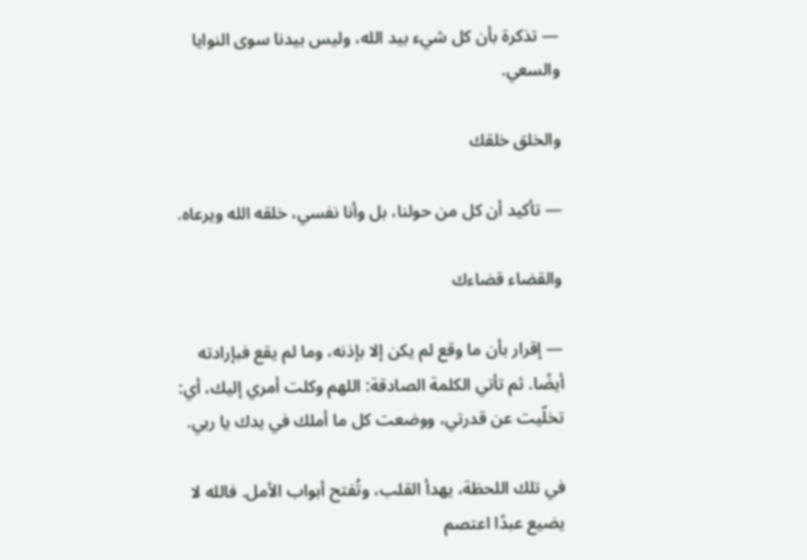— تذكرة بأن كل شيء بيد الله، وليس بيدنا سوى النوايا والسعي.

والخلق خلقك

— تأكيد أن كل من حولنا، بل وأنا نفسي، خلقه الله ويرعاه.

والقضاء قضاءك

— إقرار بأن ما وقع لم يكن إلا بإذنه، وما لم يقع فبإرادته أيضًا. ثم تأتي الكلمة الصادقة: اللهم وكلت أمري إليك، أي: تخلّيت عن قدرتي، ووضعت كل ما أملك في يدك يا ربي.

في تلك اللحظة، يهدأ القلب، وتُفتح أبواب الأمل. فالله لا يضيع عبدًا اعتصم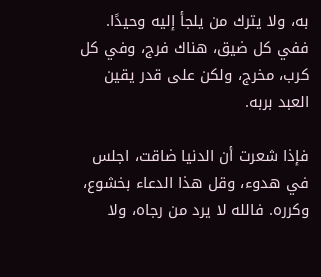به، ولا يترك من يلجأ إليه وحيدًا. ففي كل ضيق، هناك فرج، وفي كل كرب، مخرج، ولكن على قدر يقين العبد بربه.

فإذا شعرت أن الدنيا ضاقت، اجلس في هدوء، وقل هذا الدعاء بخشوع، وكرره. فالله لا يرد من رجاه، ولا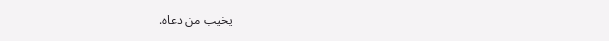يخيب من دعاه.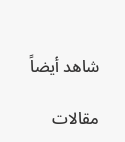شاهد أيضاً

مقالات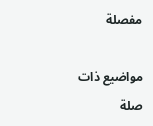مفصلة

مواضيع ذات صلة